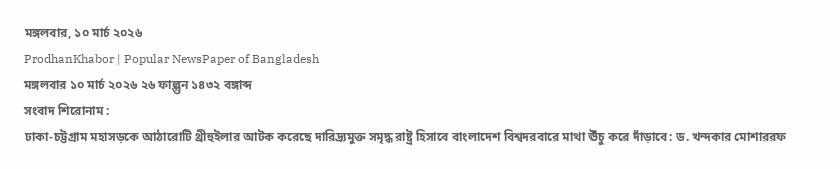মঙ্গলবার, ১০ মার্চ ২০২৬
ProdhanKhabor | Popular NewsPaper of Bangladesh
মঙ্গলবার ১০ মার্চ ২০২৬ ২৬ ফাল্গুন ১৪৩২ বঙ্গাব্দ
সংবাদ শিরোনাম :
ঢাকা-চট্টগ্রাম মহাসড়কে আঠারোটি থ্রীহুইলার আটক করেছে দারিদ্র্যমুক্ত সমৃদ্ধ রাষ্ট্র হিসাবে বাংলাদেশ বিশ্বদরবারে মাথা ঊঁচু করে দাঁড়াবে: ড. খন্দকার মোশাররফ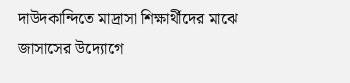দাউদকান্দিতে মাদ্রাসা শিক্ষার্থীদের মাঝে জাসাসের উদ্যোগে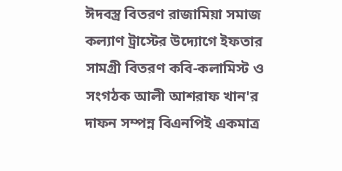ঈদবস্ত্র বিতরণ রাজামিয়া সমাজ কল্যাণ ট্রাস্টের উদ্যোগে ইফতার সামগ্রী বিতরণ কবি-কলামিস্ট ও সংগঠক আলী আশরাফ খান'র দাফন সম্পন্ন বিএনপিই একমাত্র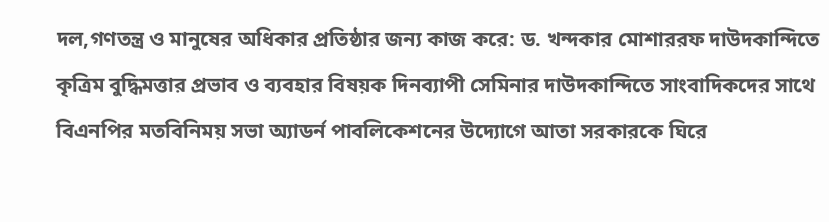দল,গণতন্ত্র ও মানুষের অধিকার প্রতিষ্ঠার জন্য কাজ করে: ড. খন্দকার মোশাররফ দাউদকান্দিতে কৃত্রিম বুদ্ধিমত্তার প্রভাব ও ব্যবহার বিষয়ক দিনব্যাপী সেমিনার দাউদকান্দিতে সাংবাদিকদের সাথে বিএনপির মতবিনিময় সভা অ্যাডর্ন পাবলিকেশনের উদ্যোগে আতা সরকারকে ঘিরে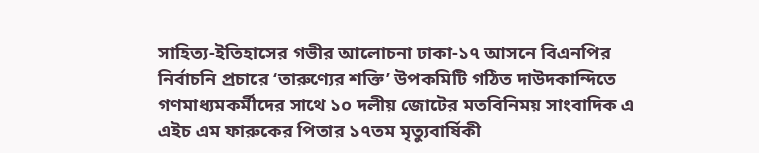সাহিত্য-ইতিহাসের গভীর আলোচনা ঢাকা-১৭ আসনে বিএনপির নির্বাচনি প্রচারে ‘তারুণ্যের শক্তি’ উপকমিটি গঠিত দাউদকান্দিতে গণমাধ্যমকর্মীদের সাথে ১০ দলীয় জোটের মতবিনিময় সাংবাদিক এ এইচ এম ফারুকের পিতার ১৭তম মৃত্যুবার্ষিকী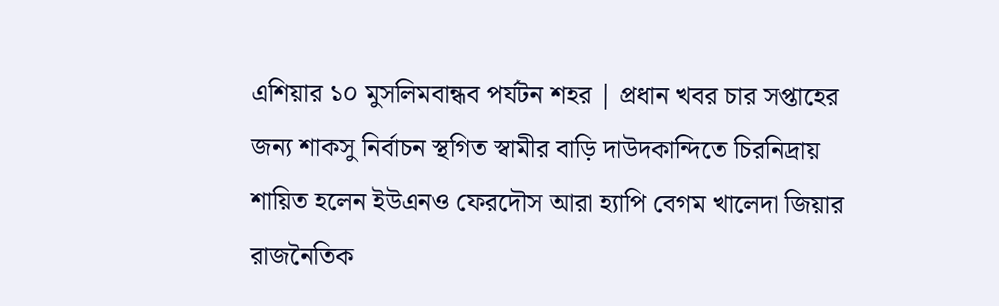এশিয়ার ১০ মুসলিমবান্ধব পর্যটন শহর | প্রধান খবর চার সপ্তাহের জন্য শাকসু নির্বাচন স্থগিত স্বামীর বাড়ি দাউদকান্দিতে চিরনিদ্রায় শায়িত হলেন ইউএনও ফেরদৌস আরা হ্যাপি বেগম খালেদা জিয়ার রাজনৈতিক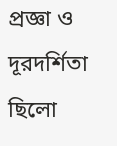প্রজ্ঞা ও দূরদর্শিতা ছিলো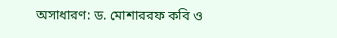অসাধারণ: ড. মোশাররফ কবি ও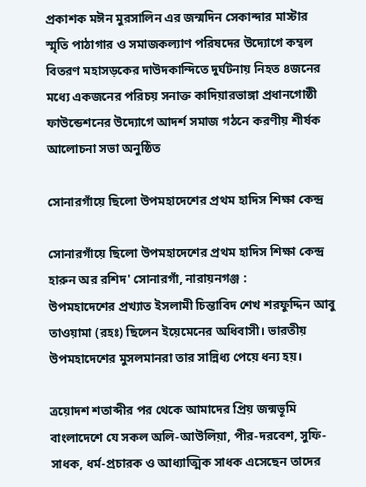প্রকাশক মঈন মুরসালিন এর জন্মদিন সেকান্দার মাস্টার স্মৃতি পাঠাগার ও সমাজকল্যাণ পরিষদের উদ্যোগে কম্বল বিতরণ মহাসড়কের দাউদকান্দিতে দুর্ঘটনায় নিহত ৪জনের মধ্যে একজনের পরিচয় সনাক্ত কাদিয়ারভাঙ্গা প্রধানগোষ্ঠী ফাউন্ডেশনের উদ্যোগে আদর্শ সমাজ গঠনে করণীয় শীর্ষক আলোচনা সভা অনুষ্ঠিত

সোনারগাঁয়ে ছিলো উপমহাদেশের প্রথম হাদিস শিক্ষা কেন্দ্র

সোনারগাঁয়ে ছিলো উপমহাদেশের প্রথম হাদিস শিক্ষা কেন্দ্র
হারুন অর রশিদ' সোনারগাঁ, নারায়নগঞ্জ :
উপমহাদেশের প্রখ্যাত ইসলামী চিন্তাবিদ শেখ শরফুদ্দিন আবু তাওয়ামা (রহঃ) ছিলেন ইয়েমেনের অধিবাসী। ভারতীয় উপমহাদেশের মুসলমানরা তার সান্নিধ্য পেয়ে ধন্য হয়।

ত্রয়োদশ শতাব্দীর পর থেকে আমাদের প্রিয় জন্মভূমি বাংলাদেশে যে সকল অলি-আউলিয়া, পীর-দরবেশ, সুফি-সাধক, ধর্ম-প্রচারক ও আধ্যাত্মিক সাধক এসেছেন তাদের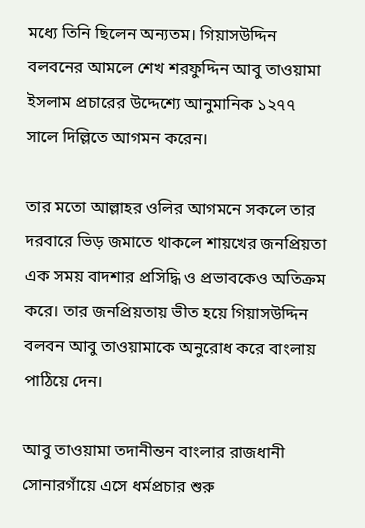মধ্যে তিনি ছিলেন অন্যতম। গিয়াসউদ্দিন বলবনের আমলে শেখ শরফুদ্দিন আবু তাওয়ামা ইসলাম প্রচারের উদ্দেশ্যে আনুমানিক ১২৭৭ সালে দিল্লিতে আগমন করেন।

তার মতো আল্লাহর ওলির আগমনে সকলে তার দরবারে ভিড় জমাতে থাকলে শায়খের জনপ্রিয়তা এক সময় বাদশার প্রসিদ্ধি ও প্রভাবকেও অতিক্রম করে। তার জনপ্রিয়তায় ভীত হয়ে গিয়াসউদ্দিন বলবন আবু তাওয়ামাকে অনুরোধ করে বাংলায় পাঠিয়ে দেন।

আবু তাওয়ামা তদানীন্তন বাংলার রাজধানী সোনারগাঁয়ে এসে ধর্মপ্রচার শুরু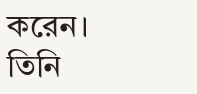করেন। তিনি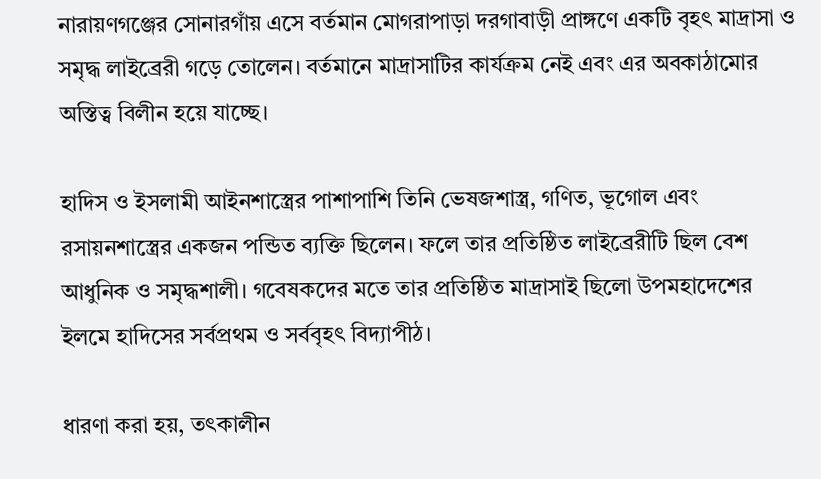নারায়ণগঞ্জের সোনারগাঁয় এসে বর্তমান মোগরাপাড়া দরগাবাড়ী প্রাঙ্গণে একটি বৃহৎ মাদ্রাসা ও সমৃদ্ধ লাইব্রেরী গড়ে তোলেন। বর্তমানে মাদ্রাসাটির কার্যক্রম নেই এবং এর অবকাঠামোর অস্তিত্ব বিলীন হয়ে যাচ্ছে।

হাদিস ও ইসলামী আইনশাস্ত্রের পাশাপাশি তিনি ভেষজশাস্ত্র, গণিত, ভূগোল এবং রসায়নশাস্ত্রের একজন পন্ডিত ব্যক্তি ছিলেন। ফলে তার প্রতিষ্ঠিত লাইব্রেরীটি ছিল বেশ আধুনিক ও সমৃদ্ধশালী। গবেষকদের মতে তার প্রতিষ্ঠিত মাদ্রাসাই ছিলো উপমহাদেশের ইলমে হাদিসের সর্বপ্রথম ও সর্ববৃহৎ বিদ্যাপীঠ।

ধারণা করা হয়, তৎকালীন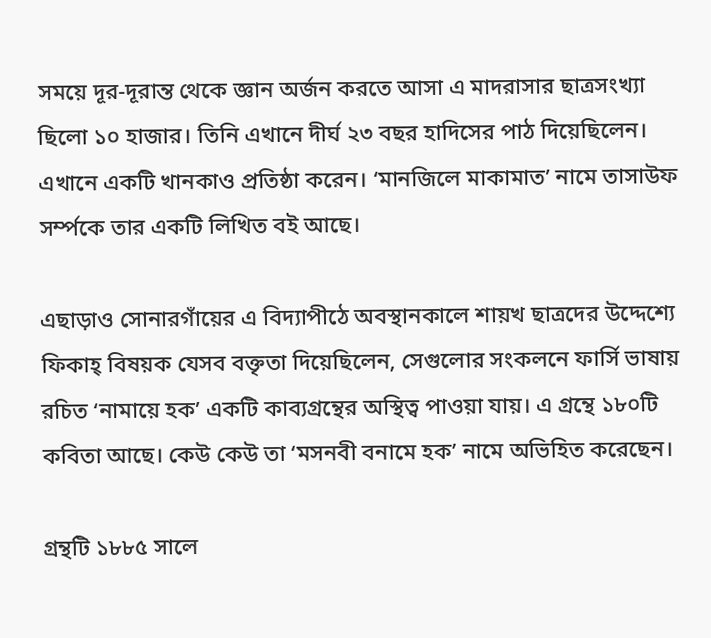সময়ে দূর-দূরান্ত থেকে জ্ঞান অর্জন করতে আসা এ মাদরাসার ছাত্রসংখ্যা ছিলো ১০ হাজার। তিনি এখানে দীর্ঘ ২৩ বছর হাদিসের পাঠ দিয়েছিলেন। এখানে একটি খানকাও প্রতিষ্ঠা করেন। ‘মানজিলে মাকামাত’ নামে তাসাউফ সর্ম্পকে তার একটি লিখিত বই আছে।

এছাড়াও সোনারগাঁয়ের এ বিদ্যাপীঠে অবস্থানকালে শায়খ ছাত্রদের উদ্দেশ্যে ফিকাহ্ বিষয়ক যেসব বক্তৃতা দিয়েছিলেন, সেগুলোর সংকলনে ফার্সি ভাষায় রচিত ‘নামায়ে হক’ একটি কাব্যগ্রন্থের অস্থিত্ব পাওয়া যায়। এ গ্রন্থে ১৮০টি কবিতা আছে। কেউ কেউ তা ‘মসনবী বনামে হক’ নামে অভিহিত করেছেন।

গ্রন্থটি ১৮৮৫ সালে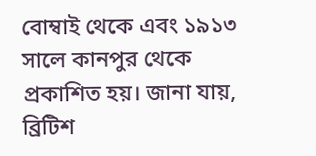বোম্বাই থেকে এবং ১৯১৩ সালে কানপুর থেকে প্রকাশিত হয়। জানা যায়, ব্রিটিশ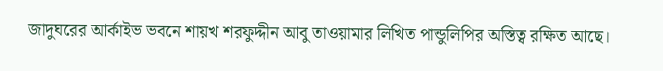জাদুঘরের আর্কাইভ ভবনে শায়খ শরফুদ্দীন আবু তাওয়ামার লিখিত পান্ডুলিপির অস্তিত্ব রক্ষিত আছে।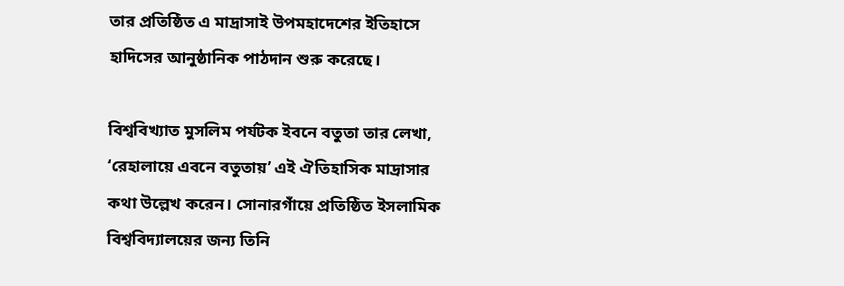তার প্রতিষ্ঠিত এ মাদ্রাসাই উপমহাদেশের ইতিহাসে হাদিসের আনুষ্ঠানিক পাঠদান শুরু করেছে।

বিশ্ববিখ্যাত মুসলিম পর্যটক ইবনে বতুতা তার লেখা, ‘রেহালায়ে এবনে বতুতায়’ এই ঐতিহাসিক মাদ্রাসার কথা উল্লেখ করেন। সোনারগাঁয়ে প্রতিষ্ঠিত ইসলামিক বিশ্ববিদ্যালয়ের জন্য তিনি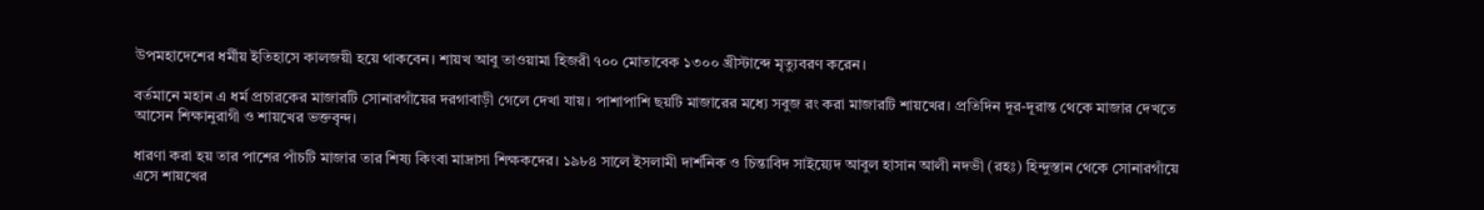উপমহাদেশের ধর্মীয় ইতিহাসে কালজয়ী হয়ে থাকবেন। শায়খ আবু তাওয়ামা হিজরী ৭০০ মোতাবেক ১৩০০ খ্রীস্টাব্দে মৃত্যুবরণ করেন।

বর্তমানে মহান এ ধর্ম প্রচারকের মাজারটি সোনারগাঁয়ের দরগাবাড়ী গেলে দেখা যায়। পাশাপাশি ছয়টি মাজারের মধ্যে সবুজ রং করা মাজারটি শায়খের। প্রতিদিন দূর-দূরান্ত থেকে মাজার দেখতে আসেন শিক্ষানুরাগী ও শায়খের ভক্তবৃন্দ।

ধারণা করা হয় তার পাশের পাঁচটি মাজার তার শিষ্য কিংবা মাদ্রাসা শিক্ষকদের। ১৯৮৪ সালে ইসলামী দার্শনিক ও চিন্তাবিদ সাইয়্যেদ আবুল হাসান আলী নদভী (রহঃ) হিন্দুস্তান থেকে সোনারগাঁয়ে এসে শায়খের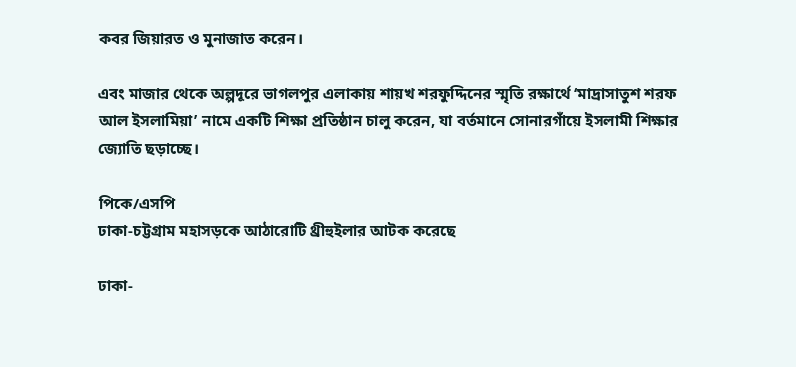কবর জিয়ারত ও মুনাজাত করেন।

এবং মাজার থেকে অল্পদূরে ভাগলপুর এলাকায় শায়খ শরফুদ্দিনের স্মৃতি রক্ষার্থে ‘মাদ্রাসাতুশ শরফ আল ইসলামিয়া’ নামে একটি শিক্ষা প্রতিষ্ঠান চালু করেন, যা বর্তমানে সোনারগাঁয়ে ইসলামী শিক্ষার জ্যোতি ছড়াচ্ছে।

পিকে/এসপি
ঢাকা-চট্টগ্রাম মহাসড়কে আঠারোটি থ্রীহুইলার আটক করেছে

ঢাকা-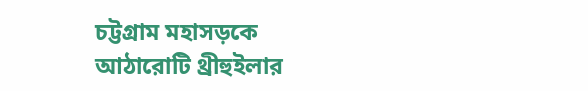চট্টগ্রাম মহাসড়কে আঠারোটি থ্রীহুইলার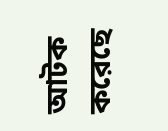আটক করেছে